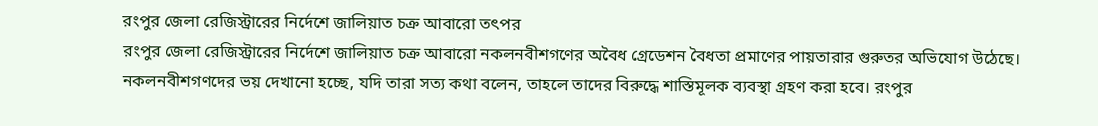রংপুর জেলা রেজিস্ট্রারের নির্দেশে জালিয়াত চক্র আবারো তৎপর
রংপুর জেলা রেজিস্ট্রারের নির্দেশে জালিয়াত চক্র আবারো নকলনবীশগণের অবৈধ গ্রেডেশন বৈধতা প্রমাণের পায়তারার গুরুতর অভিযোগ উঠেছে। নকলনবীশগণদের ভয় দেখানো হচ্ছে, যদি তারা সত্য কথা বলেন, তাহলে তাদের বিরুদ্ধে শাস্তিমূলক ব্যবস্থা গ্রহণ করা হবে। রংপুর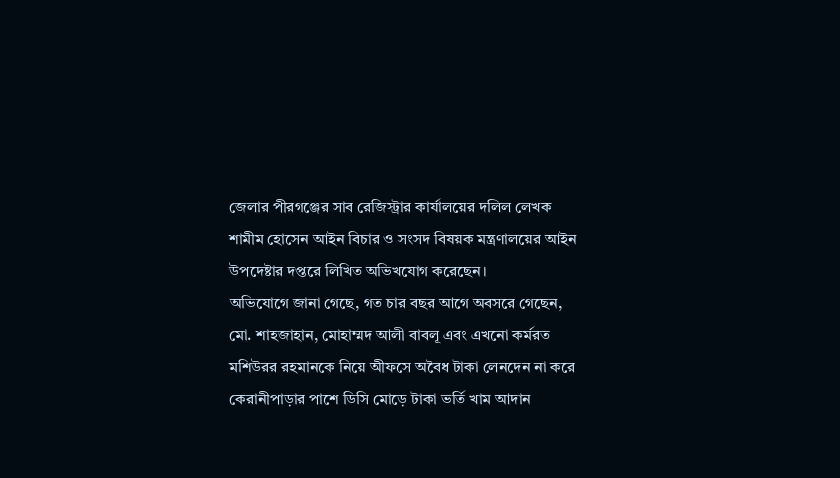জেলার পীরগঞ্জের সাব রেজিস্ট্রার কার্যালয়ের দলিল লেখক শামীম হোসেন আইন বিচার ও সংসদ বিষয়ক মন্ত্রণালয়ের আইন উপদেষ্টার দপ্তরে লিখিত অভিখযোগ করেছেন।
অভিযোগে জানা গেছে, গত চার বছর আগে অবসরে গেছেন, মো. শাহজাহান, মোহাম্মদ আলী বাবলূ এবং এখনো কর্মরত মশিউরর রহমানকে নিয়ে অীফসে অবৈধ টাকা লেনদেন না করে কেরানীপাড়ার পাশে ডিসি মোড়ে টাকা ভর্তি খাম আদান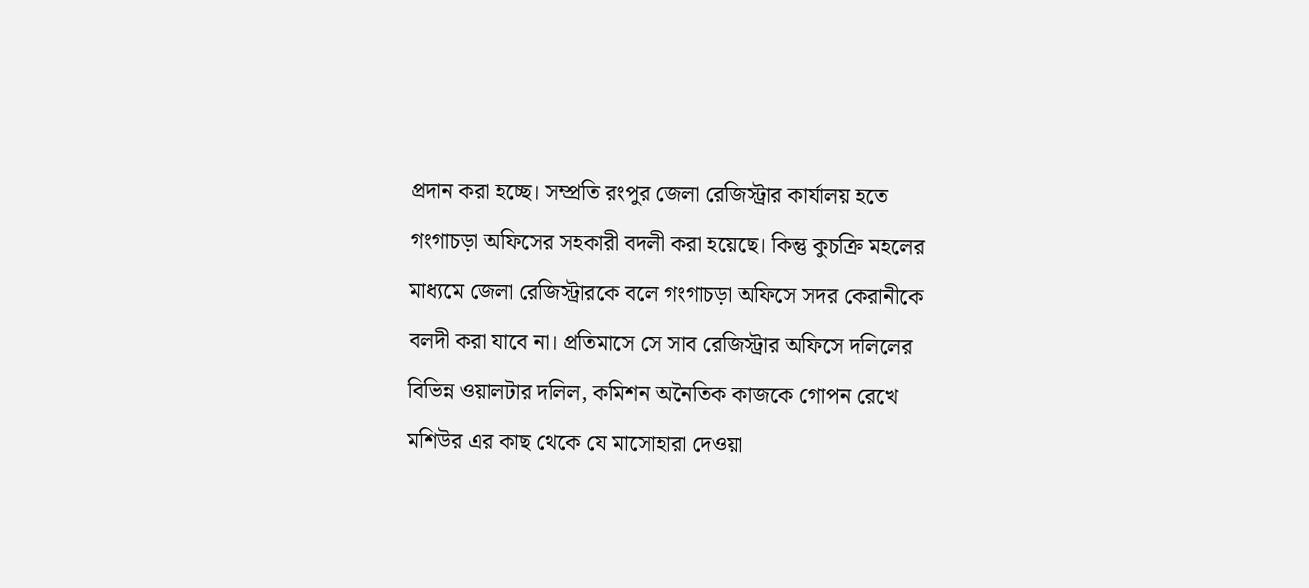প্রদান করা হচ্ছে। সম্প্রতি রংপুর জেলা রেজিস্ট্রার কার্যালয় হতে গংগাচড়া অফিসের সহকারী বদলী করা হয়েছে। কিন্তু কুচক্রি মহলের মাধ্যমে জেলা রেজিস্ট্রারকে বলে গংগাচড়া অফিসে সদর কেরানীকে বলদী করা যাবে না। প্রতিমাসে সে সাব রেজিস্ট্রার অফিসে দলিলের বিভিন্ন ওয়ালটার দলিল, কমিশন অনৈতিক কাজকে গোপন রেখে মশিউর এর কাছ থেকে যে মাসোহারা দেওয়া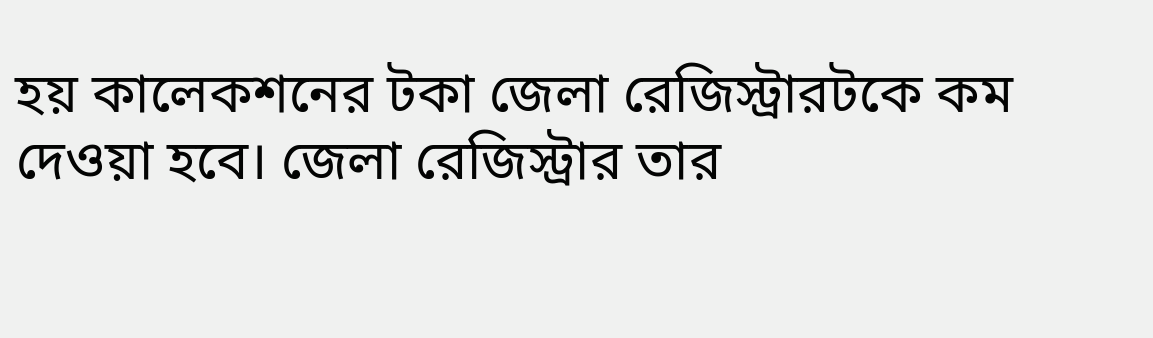হয় কালেকশনের টকা জেলা রেজিস্ট্রারটকে কম দেওয়া হবে। জেলা রেজিস্ট্রার তার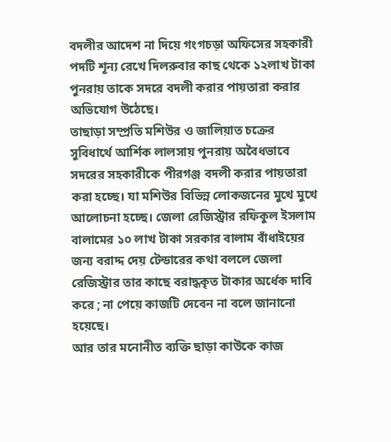বদলীর আদেশ না দিয়ে গংগচড়া অফিসের সহকারী পদটি শূন্য রেখে দিলরুবার কাছ থেকে ১২লাখ টাকা পুনরায় তাকে সদরে বদলী করার পায়তারা করার অভিযোগ উঠেছে।
তাছাড়া সম্প্রতি মশিউর ও জালিয়াত চক্রের সুবিধার্থে আর্শিক লালসায় পুনরায় অবৈধভাবে সদরের সহকারীকে পীরগঞ্জ বদলী করার পায়তারা করা হচ্ছে। যা মশিউর বিভিন্ন লোকজনের মুখে মুখে আলোচনা হচ্ছে। জেলা রেজিস্ট্রার রফিকুল ইসলাম বালামের ১০ লাখ টাকা সরকার বালাম বাঁধাইয়ের জন্য বরাদ্দ দেয় টেন্ডারের কথা বললে জেলা রেজিস্ট্রার তার কাছে বরাদ্ধকৃত টাকার অর্ধেক দাবি করে ; না পেয়ে কাজটি দেবেন না বলে জানানো হয়েছে।
আর তার মনোনীত ব্যক্তি ছাড়া কাউকে কাজ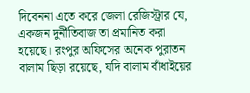দিবেননা এতে করে জেলা রেজিস্ট্রার যে, একজন দুর্নীতিবাজ তা প্রমানিত করা হয়েছে। রংপুর অফিসের অনেক পুরাতন বালাম ছিড়া রয়েছে, যদি বালাম বাঁধাইয়ের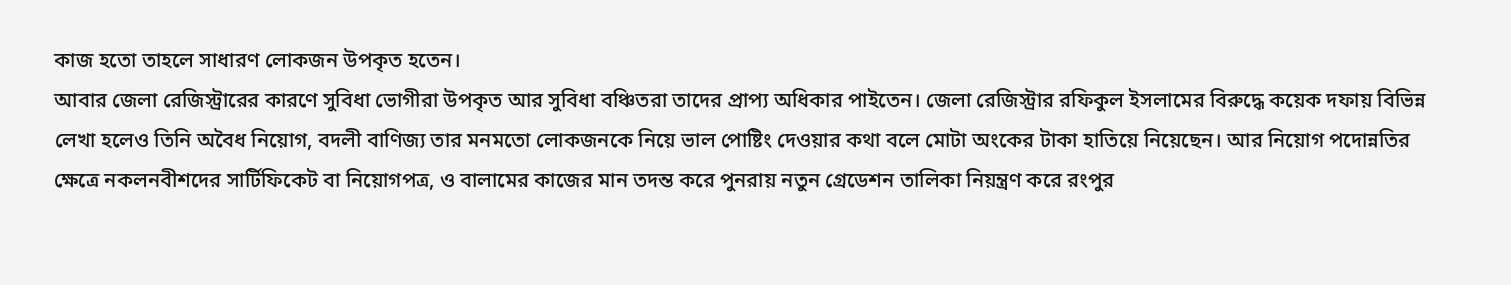কাজ হতো তাহলে সাধারণ লোকজন উপকৃত হতেন।
আবার জেলা রেজিস্ট্রারের কারণে সুবিধা ভোগীরা উপকৃত আর সুবিধা বঞ্চিতরা তাদের প্রাপ্য অধিকার পাইতেন। জেলা রেজিস্ট্রার রফিকুল ইসলামের বিরুদ্ধে কয়েক দফায় বিভিন্ন লেখা হলেও তিনি অবৈধ নিয়োগ, বদলী বাণিজ্য তার মনমতো লোকজনকে নিয়ে ভাল পোষ্টিং দেওয়ার কথা বলে মোটা অংকের টাকা হাতিয়ে নিয়েছেন। আর নিয়োগ পদোন্নতির ক্ষেত্রে নকলনবীশদের সার্টিফিকেট বা নিয়োগপত্র, ও বালামের কাজের মান তদন্ত করে পুনরায় নতুন গ্রেডেশন তালিকা নিয়ন্ত্রণ করে রংপুর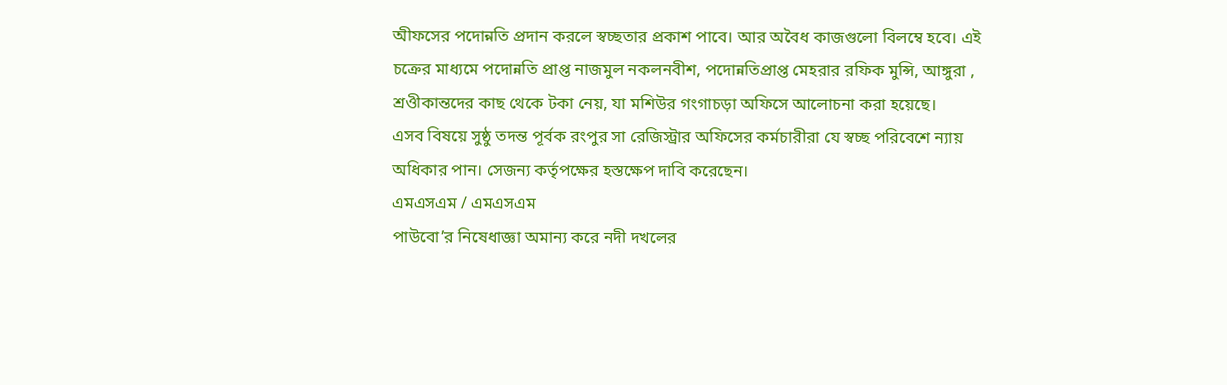অীফসের পদোন্নতি প্রদান করলে স্বচ্ছতার প্রকাশ পাবে। আর অবৈধ কাজগুলো বিলম্বে হবে। এই চক্রের মাধ্যমে পদোন্নতি প্রাপ্ত নাজমুল নকলনবীশ, পদোন্নতিপ্রাপ্ত মেহরার রফিক মুন্সি, আঙ্গুরা , শ্রওীকান্তদের কাছ থেকে টকা নেয়, যা মশিউর গংগাচড়া অফিসে আলোচনা করা হয়েছে।
এসব বিষয়ে সুষ্ঠু তদন্ত পূর্বক রংপুর সা রেজিস্ট্রার অফিসের কর্মচারীরা যে স্বচ্ছ পরিবেশে ন্যায় অধিকার পান। সেজন্য কর্তৃপক্ষের হস্তক্ষেপ দাবি করেছেন।
এমএসএম / এমএসএম
পাউবো’র নিষেধাজ্ঞা অমান্য করে নদী দখলের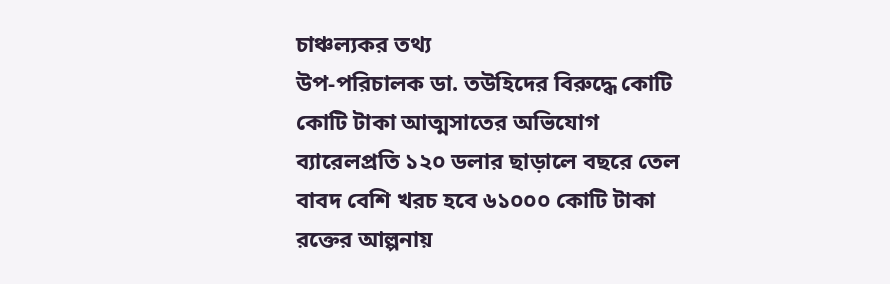চাঞ্চল্যকর তথ্য
উপ-পরিচালক ডা. তউহিদের বিরুদ্ধে কোটি কোটি টাকা আত্মসাতের অভিযোগ
ব্যারেলপ্রতি ১২০ ডলার ছাড়ালে বছরে তেল বাবদ বেশি খরচ হবে ৬১০০০ কোটি টাকা
রক্তের আল্পনায়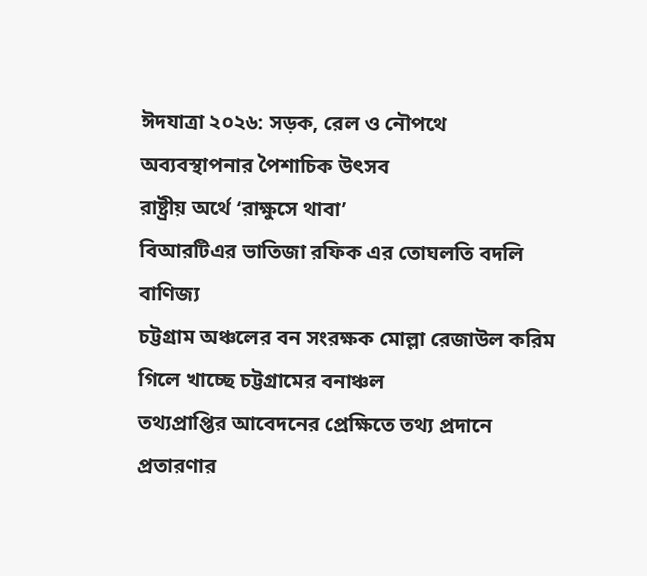ঈদযাত্রা ২০২৬: সড়ক, রেল ও নৌপথে অব্যবস্থাপনার পৈশাচিক উৎসব
রাষ্ট্রীয় অর্থে ‘রাক্ষুসে থাবা’
বিআরটিএর ভাতিজা রফিক এর তোঘলতি বদলি বাণিজ্য
চট্টগ্রাম অঞ্চলের বন সংরক্ষক মোল্লা রেজাউল করিম গিলে খাচ্ছে চট্টগ্রামের বনাঞ্চল
তথ্যপ্রাপ্তির আবেদনের প্রেক্ষিতে তথ্য প্রদানে প্রতারণার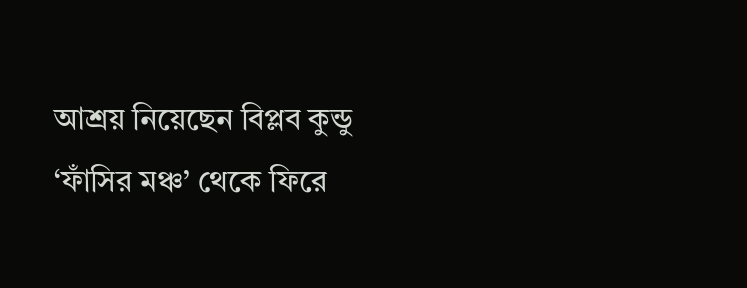আশ্রয় নিয়েছেন বিপ্লব কুন্ডু
‘ফাঁসির মঞ্চ’ থেকে ফিরে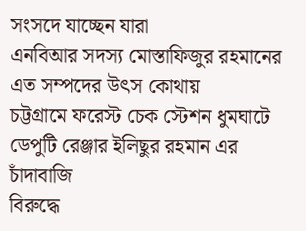সংসদে যাচ্ছেন যারা
এনবিআর সদস্য মোস্তাফিজুর রহমানের এত সম্পদের উৎস কোথায়
চট্টগ্রামে ফরেস্ট চেক স্টেশন ধুমঘাটে ডেপুটি রেঞ্জার ইলিছুর রহমান এর চাঁদাবাজি
বিরুদ্ধে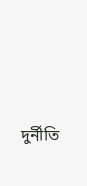দুর্নীতি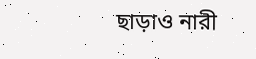ছাড়াও নারী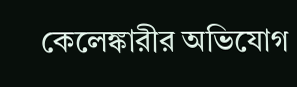কেলেঙ্কারীর অভিযোগ